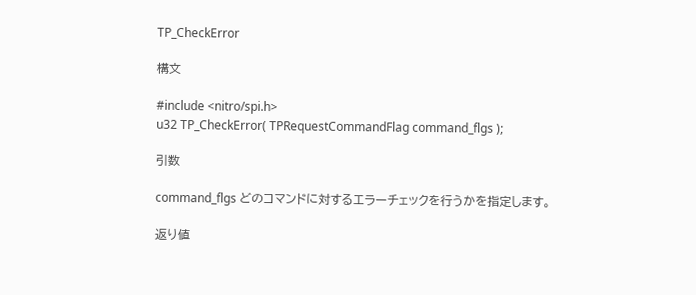TP_CheckError

構文

#include <nitro/spi.h>
u32 TP_CheckError( TPRequestCommandFlag command_flgs );

引数

command_flgs どのコマンドに対するエラーチェックを行うかを指定します。

返り値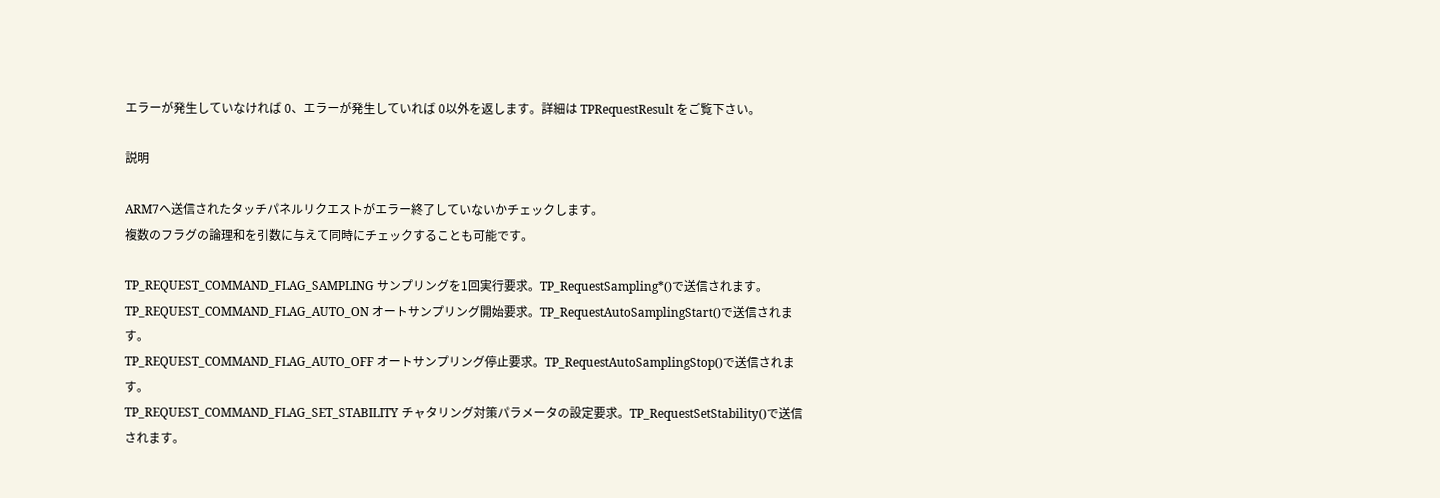エラーが発生していなければ 0、エラーが発生していれば 0以外を返します。詳細は TPRequestResult をご覧下さい。

説明

ARM7へ送信されたタッチパネルリクエストがエラー終了していないかチェックします。
複数のフラグの論理和を引数に与えて同時にチェックすることも可能です。

TP_REQUEST_COMMAND_FLAG_SAMPLING サンプリングを1回実行要求。TP_RequestSampling*()で送信されます。
TP_REQUEST_COMMAND_FLAG_AUTO_ON オートサンプリング開始要求。TP_RequestAutoSamplingStart()で送信されます。
TP_REQUEST_COMMAND_FLAG_AUTO_OFF オートサンプリング停止要求。TP_RequestAutoSamplingStop()で送信されます。
TP_REQUEST_COMMAND_FLAG_SET_STABILITY チャタリング対策パラメータの設定要求。TP_RequestSetStability()で送信されます。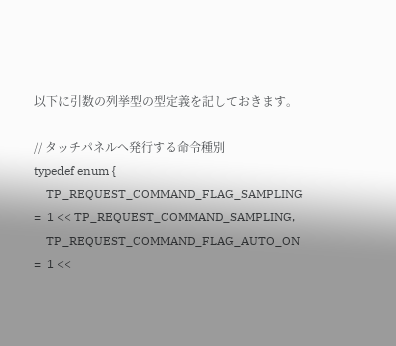以下に引数の列挙型の型定義を記しておきます。

// タッチパネルへ発行する命令種別
typedef enum {
    TP_REQUEST_COMMAND_FLAG_SAMPLING      =  1 << TP_REQUEST_COMMAND_SAMPLING,
    TP_REQUEST_COMMAND_FLAG_AUTO_ON       =  1 <<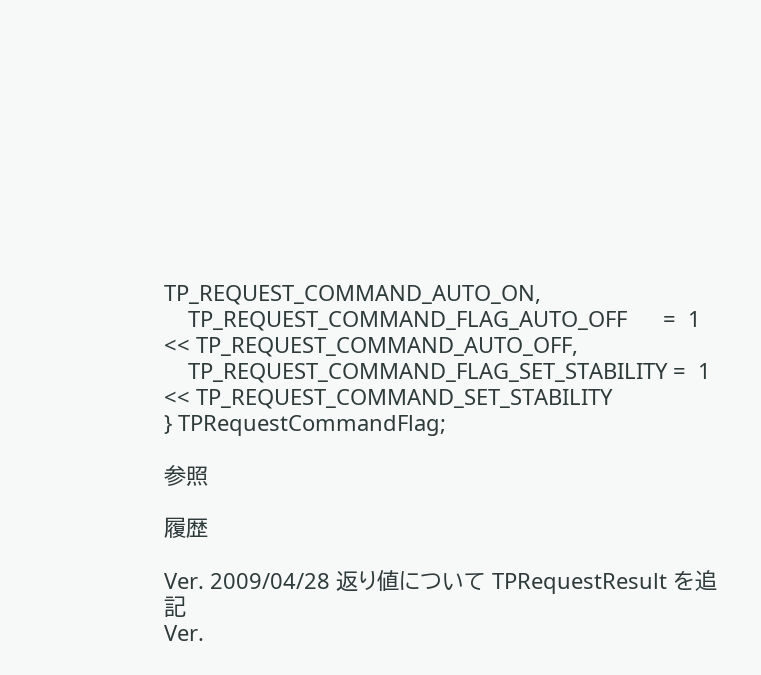TP_REQUEST_COMMAND_AUTO_ON,
    TP_REQUEST_COMMAND_FLAG_AUTO_OFF      =  1 << TP_REQUEST_COMMAND_AUTO_OFF,
    TP_REQUEST_COMMAND_FLAG_SET_STABILITY =  1 << TP_REQUEST_COMMAND_SET_STABILITY
} TPRequestCommandFlag;

参照

履歴

Ver. 2009/04/28 返り値について TPRequestResult を追記
Ver.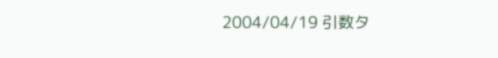2004/04/19 引数タ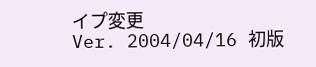イプ変更
Ver. 2004/04/16 初版